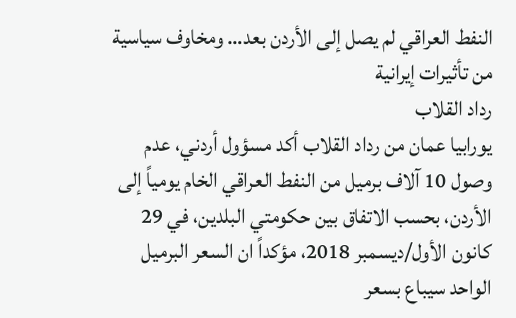النفط العراقي لم يصل إلى الأردن بعد… ومخاوف سياسية من تأثيرات إيرانية
رداد القلاب
يورابيا عمان من رداد القلاب أكد مسؤول أردني، عدم وصول 10 آلاف برميل من النفط العراقي الخام يومياً إلى الأردن، بحسب الاتفاق بين حكومتي البلدين، في 29 كانون الأول/ديسمبر 2018، مؤكداً ان السعر البرميل الواحد سيباع بسعر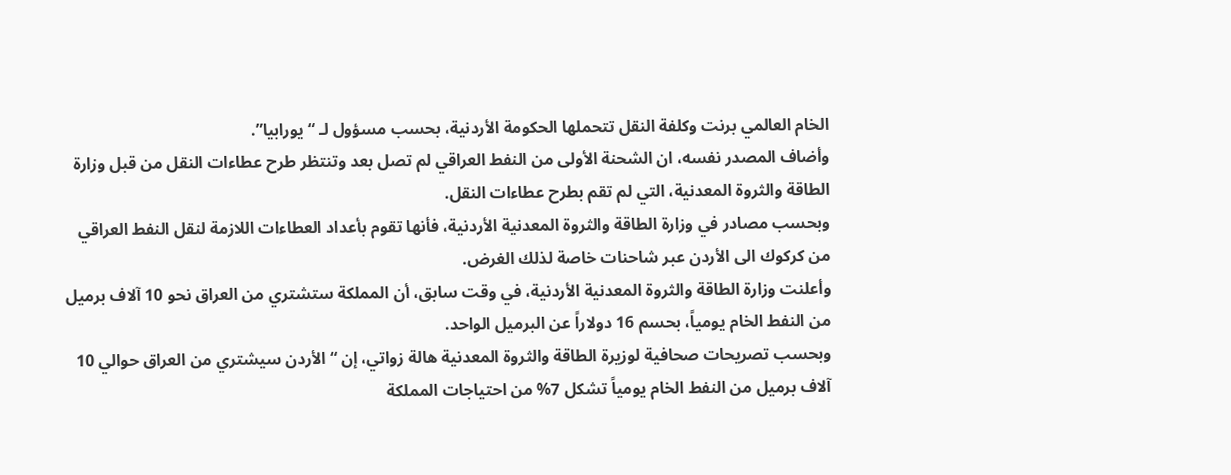الخام العالمي برنت وكلفة النقل تتحملها الحكومة الأردنية، بحسب مسؤول لـ “يورابيا”.
وأضاف المصدر نفسه، ان الشحنة الأولى من النفط العراقي لم تصل بعد وتنتظر طرح عطاءات النقل من قبل وزارة الطاقة والثروة المعدنية، التي لم تقم بطرح عطاءات النقل.
وبحسب مصادر في وزارة الطاقة والثروة المعدنية الأردنية، فأنها تقوم بأعداد العطاءات اللازمة لنقل النفط العراقي من كركوك الى الأردن عبر شاحنات خاصة لذلك الغرض.
وأعلنت وزارة الطاقة والثروة المعدنية الأردنية، في وقت سابق، أن المملكة ستشتري من العراق نحو 10 آلاف برميل من النفط الخام يومياً، بحسم 16 دولاراً عن البرميل الواحد.
وبحسب تصريحات صحافية لوزيرة الطاقة والثروة المعدنية هالة زواتي، إن “الأردن سيشتري من العراق حوالي 10 آلاف برميل من النفط الخام يومياً تشكل 7% من احتياجات المملكة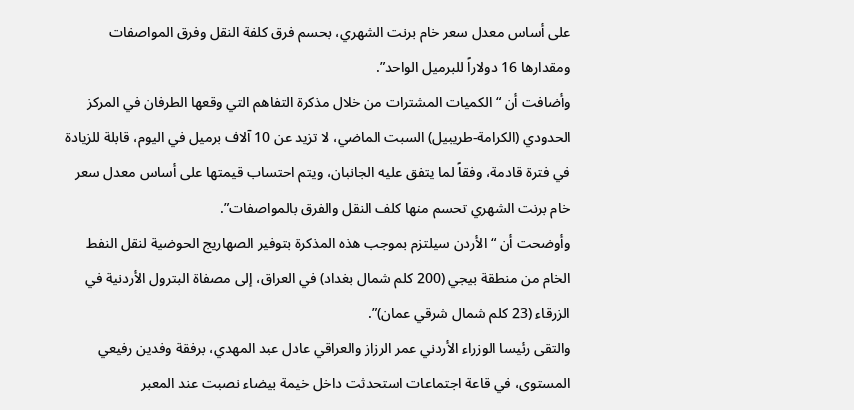على أساس معدل سعر خام برنت الشهري، بحسم فرق كلفة النقل وفرق المواصفات ومقدارها 16 دولاراً للبرميل الواحد”.
وأضافت أن “الكميات المشترات من خلال مذكرة التفاهم التي وقعها الطرفان في المركز الحدودي (الكرامة-طريبيل) السبت الماضي، لا تزيد عن 10 آلاف برميل في اليوم، قابلة للزيادة في فترة قادمة، وفقاً لما يتفق عليه الجانبان، ويتم احتساب قيمتها على أساس معدل سعر خام برنت الشهري تحسم منها كلف النقل والفرق بالمواصفات”.
وأوضحت أن “الأردن سيلتزم بموجب هذه المذكرة بتوفير الصهاريج الحوضية لنقل النفط الخام من منطقة بيجي (200 كلم شمال بغداد) في العراق، إلى مصفاة البترول الأردنية في الزرقاء (23 كلم شمال شرقي عمان)”.
والتقى رئيسا الوزراء الأردني عمر الرزاز والعراقي عادل عبد المهدي، برفقة وفدين رفيعي المستوى، في قاعة اجتماعات استحدثت داخل خيمة بيضاء نصبت عند المعبر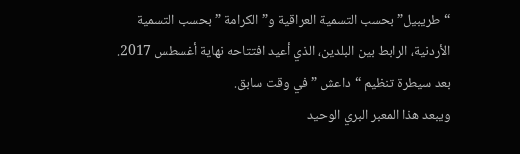“طريبيل” بحسب التسمية العراقية و”الكرامة ” بحسب التسمية الأردنية، الرابط بين البلدين، الذي أعيد افتتاحه نهاية أغسطس 2017. بعد سيطرة تنظيم “داعش ” في وقت سابق.
ويبعد هذا المعبر البري الوحيد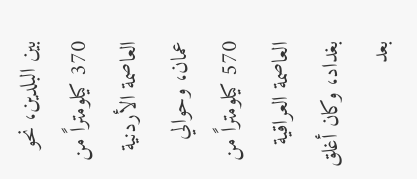بين البلدين، نحو 370 كيلومتراً من العاصمة الأردنية عمان، وحوالي 570 كيلومتراً من العاصمة العراقية بغداد، وكان أغلق بعد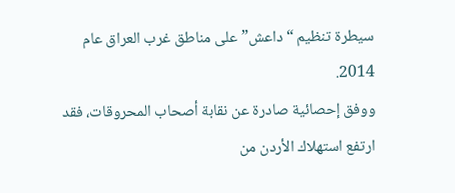سيطرة تنظيم “داعش” على مناطق غرب العراق عام 2014.
ووفق إحصائية صادرة عن نقابة أصحاب المحروقات، فقد ارتفع استهلاك الأردن من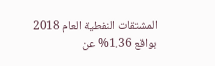المشتقات النفطية العام 2018 بواقع 1.36% عن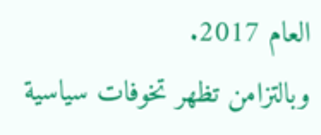العام 2017.
وبالتزامن تظهر تخوفات سياسية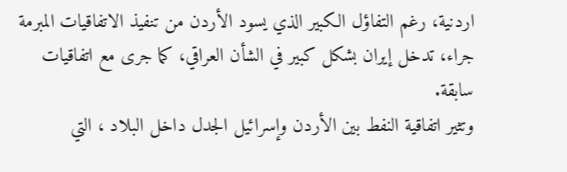اردنية، رغم التفاؤل الكبير الذي يسود الأردن من تنفيذ الاتفاقيات المبرمة جراء، تدخل إيران بشكل كبير في الشأن العراقي، كما جرى مع اتفاقيات سابقة.
وتثير اتفاقية النفط بين الأردن وإسرائيل الجدل داخل البلاد ، التي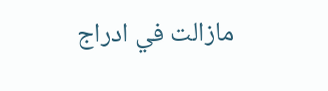مازالت في ادراج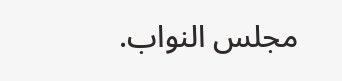مجلس النواب.